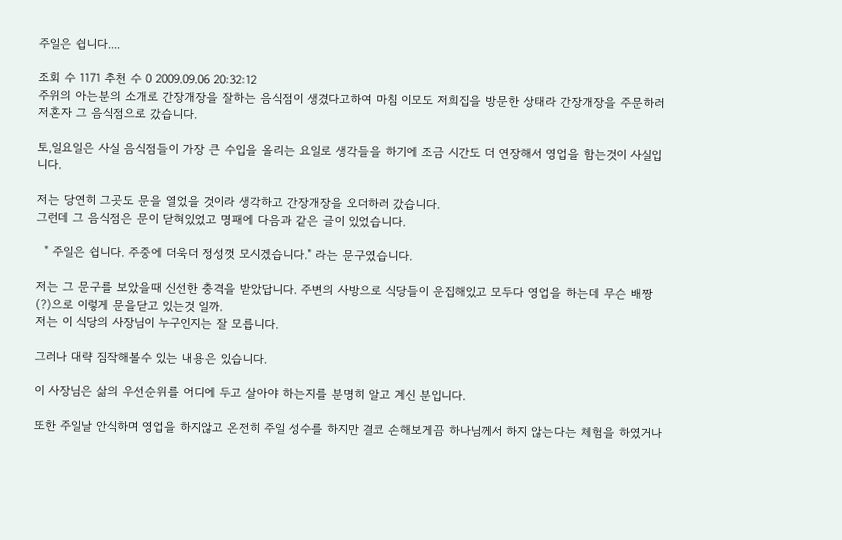주일은 쉽니다....

조회 수 1171 추천 수 0 2009.09.06 20:32:12
주위의 아는분의 소개로 간장개장을 잘하는 음식점이 생겼다고하여 마침 이모도 저희집을 방문한 상태라 간장개장을 주문하러 저혼자 그 음식점으로 갔습니다.

토,일요일은 사실 음식점들이 가장 큰 수입을 올리는 요일로 생각들을 하기에 조금 시간도 더 연장해서 영업을 함는것이 사실입니다.

저는 당연히 그곳도 문을 열었을 것이라 생각하고 간장개장을 오더하러 갔습니다.
그런데 그 음식점은 문이 닫혀있었고 명패에 다음과 같은 글이 있었습니다.

  " 주일은 쉽니다. 주중에 더욱더 정성껏 모시겠습니다." 라는 문구였습니다.

저는 그 문구를 보았을때 신선한 충격을 받았답니다. 주변의 사방으로 식당들이 운집해있고 모두다 영업을 하는데 무슨 배짱 (?)으로 이렇게 문을닫고 있는것 일까.
저는 이 식당의 사장님이 누구인지는 잘 모릅니다.

그러나 대략 짐작해볼수 있는 내용은 있습니다.

이 사장님은 삶의 우선순위를 어디에 두고 살아야 하는지를 분명히 알고 계신 분입니다.

또한 주일날 안식하며 영업을 하지않고 온전히 주일 성수를 하지만 결코 손해보게끔 하나님께서 하지 않는다는 체험을 하였거나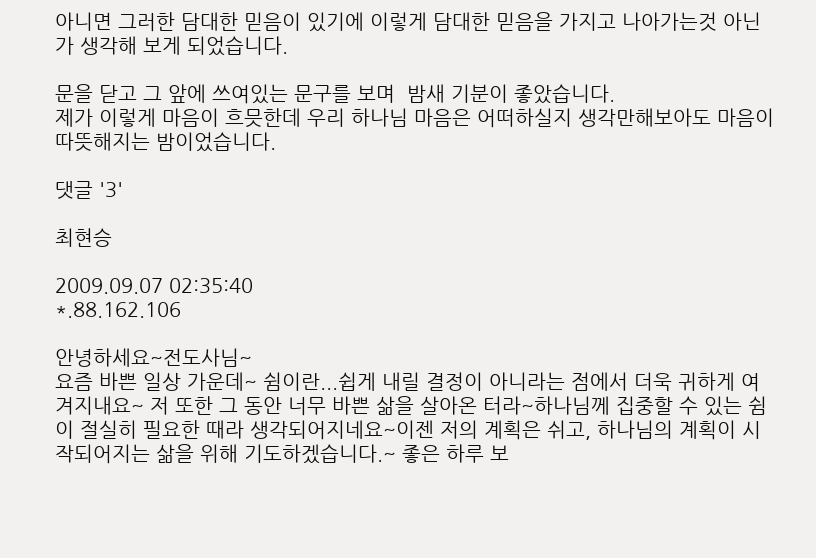아니면 그러한 담대한 믿음이 있기에 이렇게 담대한 믿음을 가지고 나아가는것 아닌가 생각해 보게 되었습니다.

문을 닫고 그 앞에 쓰여있는 문구를 보며  밤새 기분이 좋았습니다.
제가 이렇게 마음이 흐믓한데 우리 하나님 마음은 어떠하실지 생각만해보아도 마음이 따뜻해지는 밤이었습니다.

댓글 '3'

최현승

2009.09.07 02:35:40
*.88.162.106

안녕하세요~전도사님~
요즘 바쁜 일상 가운데~ 쉼이란...쉽게 내릴 결정이 아니라는 점에서 더욱 귀하게 여겨지내요~ 저 또한 그 동안 너무 바쁜 삶을 살아온 터라~하나님께 집중할 수 있는 쉼이 절실히 필요한 때라 생각되어지네요~이젠 저의 계획은 쉬고, 하나님의 계획이 시작되어지는 삶을 위해 기도하겠습니다.~ 좋은 하루 보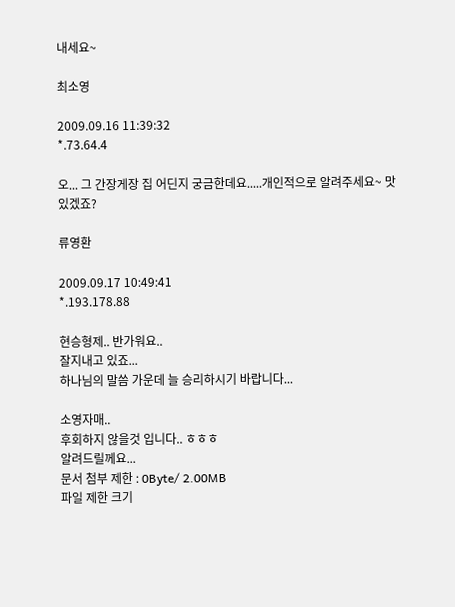내세요~

최소영

2009.09.16 11:39:32
*.73.64.4

오... 그 간장게장 집 어딘지 궁금한데요.....개인적으로 알려주세요~ 맛 있겠죠?

류영환

2009.09.17 10:49:41
*.193.178.88

현승형제.. 반가워요..
잘지내고 있죠...
하나님의 말씀 가운데 늘 승리하시기 바랍니다...

소영자매..
후회하지 않을것 입니다.. ㅎㅎㅎ
알려드릴께요...
문서 첨부 제한 : 0Byte/ 2.00MB
파일 제한 크기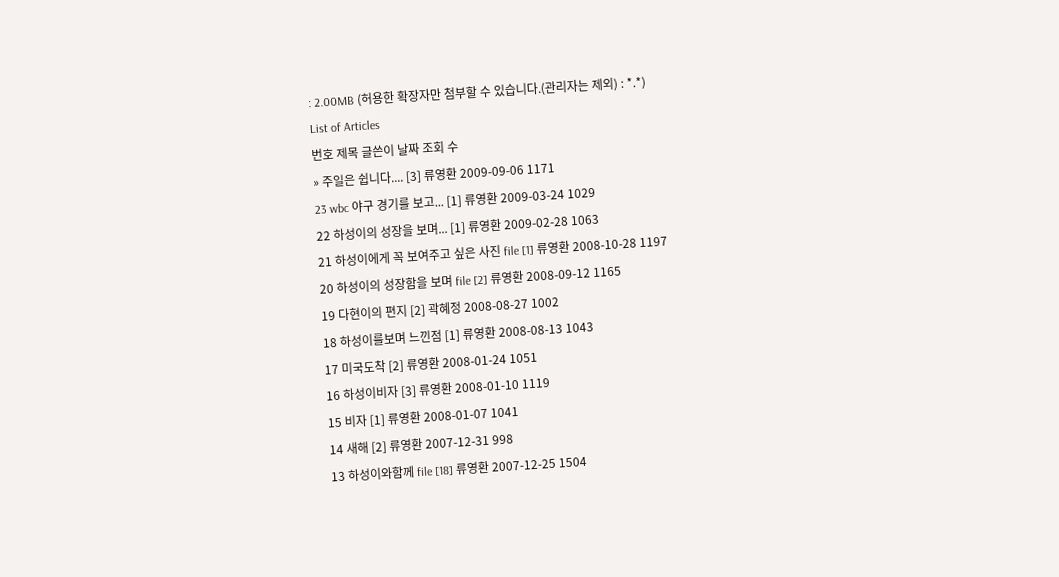: 2.00MB (허용한 확장자만 첨부할 수 있습니다.(관리자는 제외) : *.*)
List of Articles
번호 제목 글쓴이 날짜 조회 수
» 주일은 쉽니다.... [3] 류영환 2009-09-06 1171
23 wbc 야구 경기를 보고... [1] 류영환 2009-03-24 1029
22 하성이의 성장을 보며... [1] 류영환 2009-02-28 1063
21 하성이에게 꼭 보여주고 싶은 사진 file [1] 류영환 2008-10-28 1197
20 하성이의 성장함을 보며 file [2] 류영환 2008-09-12 1165
19 다현이의 편지 [2] 곽혜정 2008-08-27 1002
18 하성이를보며 느낀점 [1] 류영환 2008-08-13 1043
17 미국도착 [2] 류영환 2008-01-24 1051
16 하성이비자 [3] 류영환 2008-01-10 1119
15 비자 [1] 류영환 2008-01-07 1041
14 새해 [2] 류영환 2007-12-31 998
13 하성이와함께 file [18] 류영환 2007-12-25 1504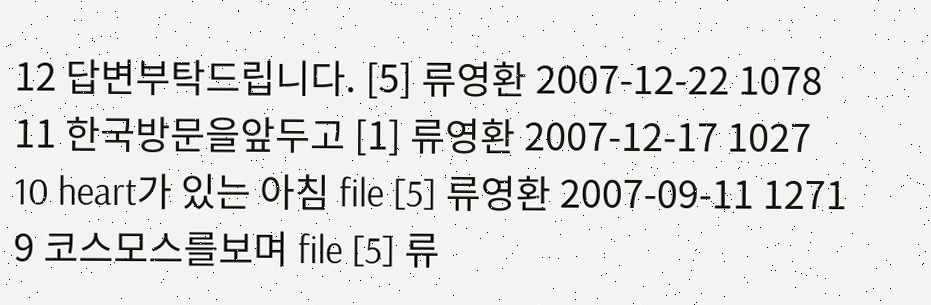12 답변부탁드립니다. [5] 류영환 2007-12-22 1078
11 한국방문을앞두고 [1] 류영환 2007-12-17 1027
10 heart가 있는 아침 file [5] 류영환 2007-09-11 1271
9 코스모스를보며 file [5] 류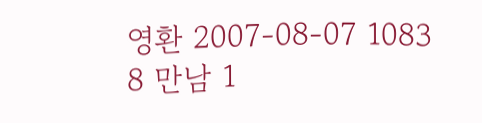영환 2007-08-07 1083
8 만남 1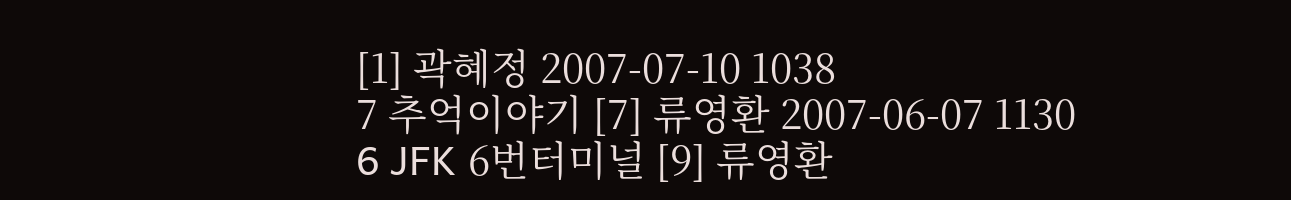[1] 곽혜정 2007-07-10 1038
7 추억이야기 [7] 류영환 2007-06-07 1130
6 JFK 6번터미널 [9] 류영환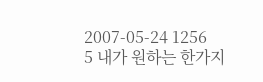2007-05-24 1256
5 내가 원하는 한가지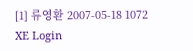[1] 류영환 2007-05-18 1072
XE Login